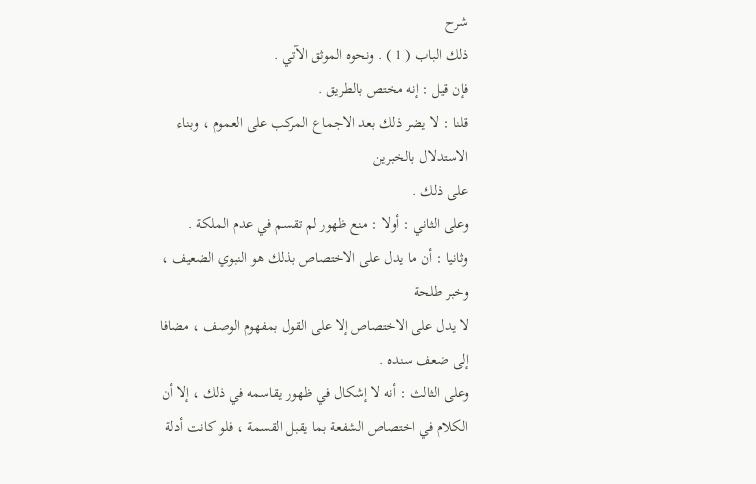شرح
ذلك الباب ( 1 ) . ونحوه الموثق الآتي .
فإن قيل : إنه مختص بالطريق .
قلنا : لا يضر ذلك بعد الاجماع المركب على العموم ، وبناء الاستدلال بالخبرين
على ذلك .
وعلى الثاني : أولا : منع ظهور لم تقسم في عدم الملكة .
وثانيا : أن ما يدل على الاختصاص بذلك هو النبوي الضعيف ، وخبر طلحة
لا يدل على الاختصاص إلا على القول بمفهوم الوصف ، مضافا إلى ضعف سنده .
وعلى الثالث : أنه لا إشكال في ظهور يقاسمه في ذلك ، إلا أن
الكلام في اختصاص الشفعة بما يقبل القسمة ، فلو كانت أدلة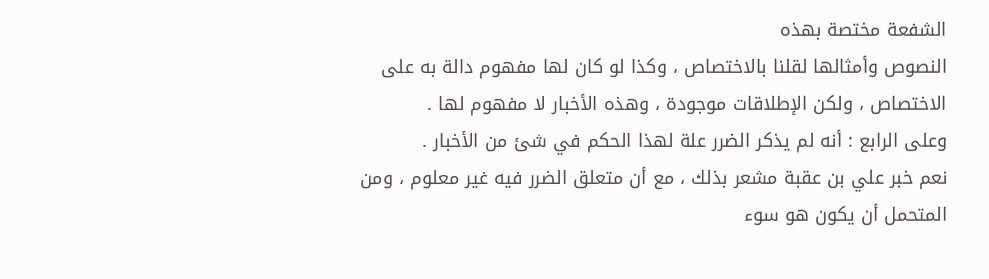الشفعة مختصة بهذه
النصوص وأمثالها لقلنا بالاختصاص ، وكذا لو كان لها مفهوم دالة به على
الاختصاص ، ولكن الإطلاقات موجودة ، وهذه الأخبار لا مفهوم لها .
وعلى الرابع : أنه لم يذكر الضرر علة لهذا الحكم في شئ من الأخبار .
نعم خبر علي بن عقبة مشعر بذلك ، مع أن متعلق الضرر فيه غير معلوم ، ومن
المتحمل أن يكون هو سوء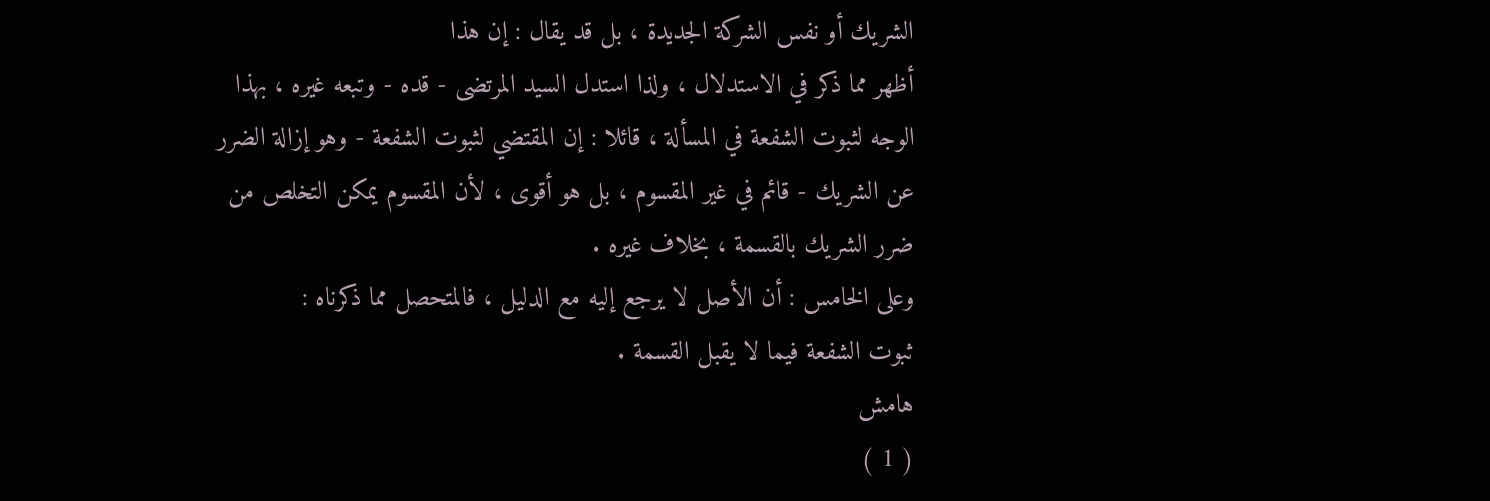الشريك أو نفس الشركة الجديدة ، بل قد يقال : إن هذا
أظهر مما ذكر في الاستدلال ، ولذا استدل السيد المرتضى - قده - وتبعه غيره ، بهذا
الوجه لثبوت الشفعة في المسألة ، قائلا : إن المقتضي لثبوت الشفعة - وهو إزالة الضرر
عن الشريك - قائم في غير المقسوم ، بل هو أقوى ، لأن المقسوم يمكن التخلص من
ضرر الشريك بالقسمة ، بخلاف غيره .
وعلى الخامس : أن الأصل لا يرجع إليه مع الدليل ، فالمتحصل مما ذكرناه :
ثبوت الشفعة فيما لا يقبل القسمة .
هامش
( 1 )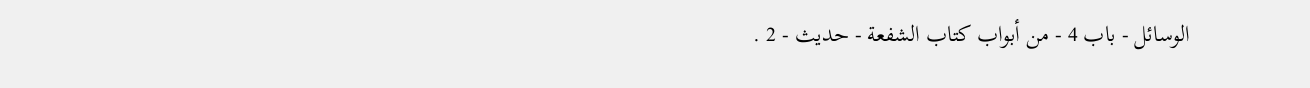الوسائل - باب 4 - من أبواب كتاب الشفعة - حديث - 2 .